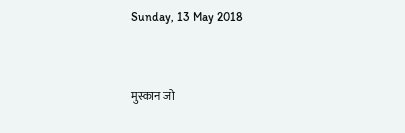Sunday, 13 May 2018


मुस्कान जो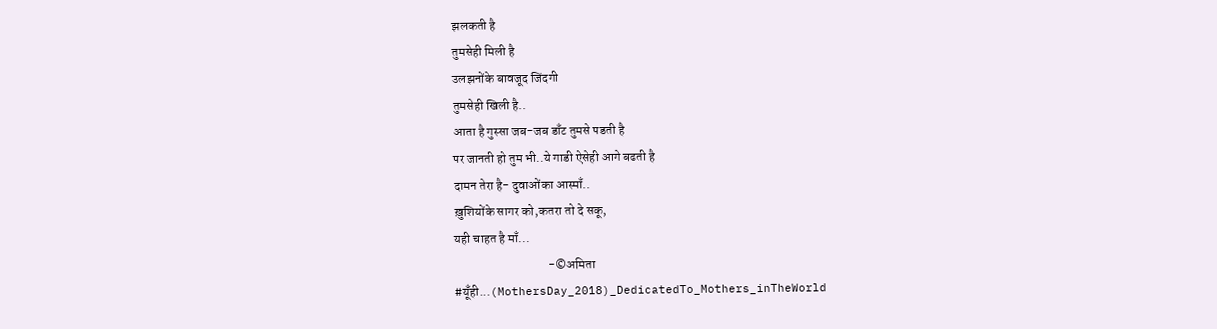झलकती है
तुमसेही मिली है
उलझनोंके बावजूद जिंदगी
तुमसेही खिली है..
आता है गुस्सा जब-जब डाँट तुमसे पडती है
पर जानती हो तुम भी..ये गाडी ऐसेही आगे बढती है
दामन तेरा है- दुवाओंका आस्माँ..
ख़ुशियोंके सागर को,कतरा तो दे सकू,
यही चाहत है माँ...
                                     -©अमिता
#यूँही...(MothersDay_2018)_DedicatedTo_Mothers_inTheWorld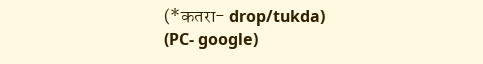(*कतरा- drop/tukda)
(PC- google)